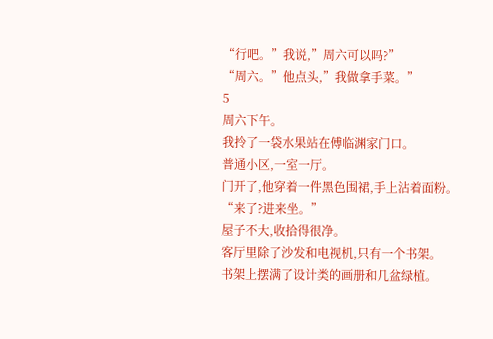“行吧。”我说,”周六可以吗?”
“周六。”他点头,”我做拿手菜。”
5
周六下午。
我拎了一袋水果站在傅临渊家门口。
普通小区,一室一厅。
门开了,他穿着一件黑色围裙,手上沾着面粉。
“来了?进来坐。”
屋子不大,收拾得很净。
客厅里除了沙发和电视机,只有一个书架。
书架上摆满了设计类的画册和几盆绿植。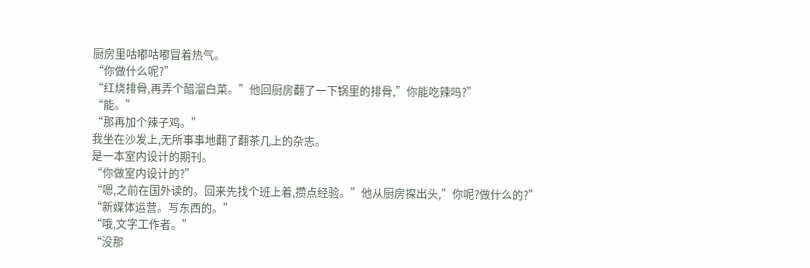厨房里咕嘟咕嘟冒着热气。
“你做什么呢?”
“红烧排骨,再弄个醋溜白菜。”他回厨房翻了一下锅里的排骨,”你能吃辣吗?”
“能。”
“那再加个辣子鸡。”
我坐在沙发上,无所事事地翻了翻茶几上的杂志。
是一本室内设计的期刊。
“你做室内设计的?”
“嗯,之前在国外读的。回来先找个班上着,攒点经验。”他从厨房探出头,”你呢?做什么的?”
“新媒体运营。写东西的。”
“哦,文字工作者。”
“没那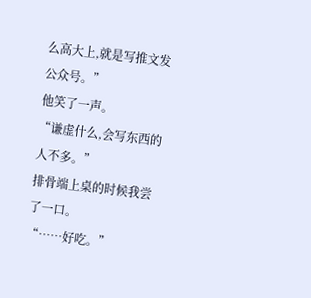么高大上,就是写推文发公众号。”
他笑了一声。
“谦虚什么,会写东西的人不多。”
排骨端上桌的时候我尝了一口。
“……好吃。”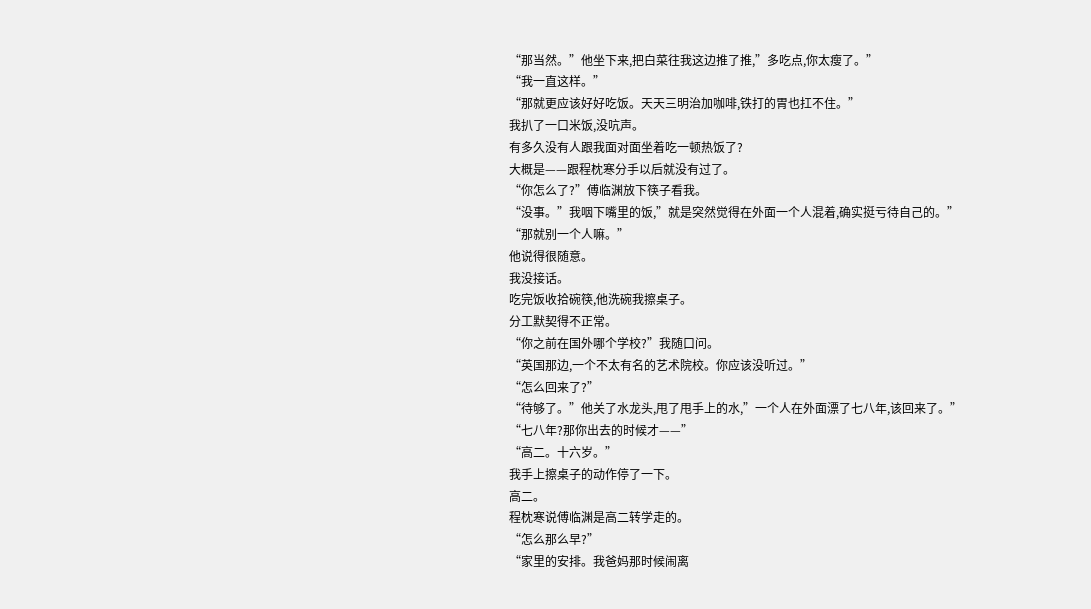“那当然。”他坐下来,把白菜往我这边推了推,”多吃点,你太瘦了。”
“我一直这样。”
“那就更应该好好吃饭。天天三明治加咖啡,铁打的胃也扛不住。”
我扒了一口米饭,没吭声。
有多久没有人跟我面对面坐着吃一顿热饭了?
大概是——跟程枕寒分手以后就没有过了。
“你怎么了?”傅临渊放下筷子看我。
“没事。”我咽下嘴里的饭,”就是突然觉得在外面一个人混着,确实挺亏待自己的。”
“那就别一个人嘛。”
他说得很随意。
我没接话。
吃完饭收拾碗筷,他洗碗我擦桌子。
分工默契得不正常。
“你之前在国外哪个学校?”我随口问。
“英国那边,一个不太有名的艺术院校。你应该没听过。”
“怎么回来了?”
“待够了。”他关了水龙头,甩了甩手上的水,”一个人在外面漂了七八年,该回来了。”
“七八年?那你出去的时候才——”
“高二。十六岁。”
我手上擦桌子的动作停了一下。
高二。
程枕寒说傅临渊是高二转学走的。
“怎么那么早?”
“家里的安排。我爸妈那时候闹离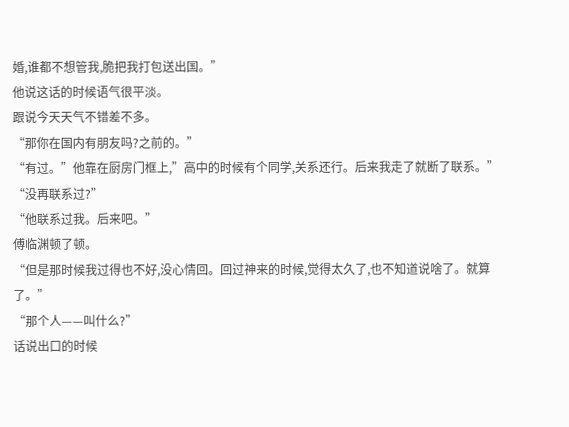婚,谁都不想管我,脆把我打包送出国。”
他说这话的时候语气很平淡。
跟说今天天气不错差不多。
“那你在国内有朋友吗?之前的。”
“有过。”他靠在厨房门框上,”高中的时候有个同学,关系还行。后来我走了就断了联系。”
“没再联系过?”
“他联系过我。后来吧。”
傅临渊顿了顿。
“但是那时候我过得也不好,没心情回。回过神来的时候,觉得太久了,也不知道说啥了。就算了。”
“那个人——叫什么?”
话说出口的时候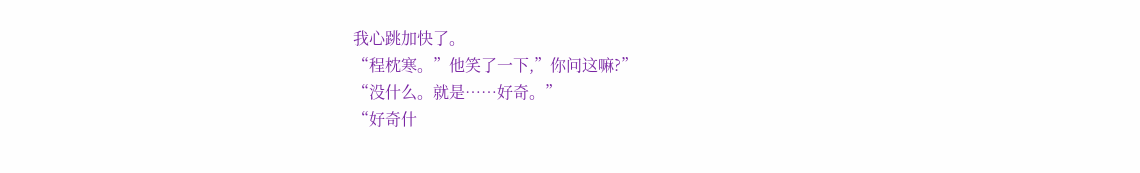我心跳加快了。
“程枕寒。”他笑了一下,”你问这嘛?”
“没什么。就是……好奇。”
“好奇什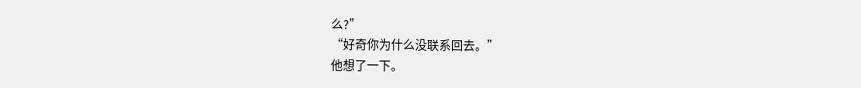么?”
“好奇你为什么没联系回去。”
他想了一下。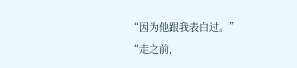“因为他跟我表白过。”
“走之前,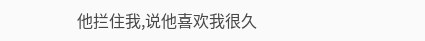他拦住我,说他喜欢我很久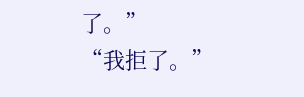了。”
“我拒了。”